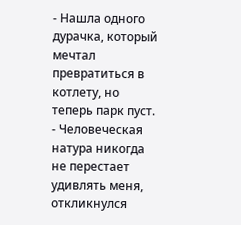- Нашла одного дурачка, который мечтал превратиться в котлету, но теперь парк пуст.
- Человеческая натура никогда не перестает удивлять меня, откликнулся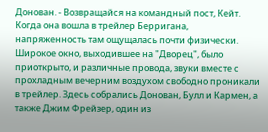Донован. - Возвращайся на командный пост, Кейт.
Когда она вошла в трейлер Берригана, напряженность там ощущалась почти физически. Широкое окно, выходившее на "Дворец", было приоткрыто, и различные провода, звуки вместе с прохладным вечерним воздухом свободно проникали в трейлер. Здесь собрались Донован, Булл и Кармен, а также Джим Фрейзер, один из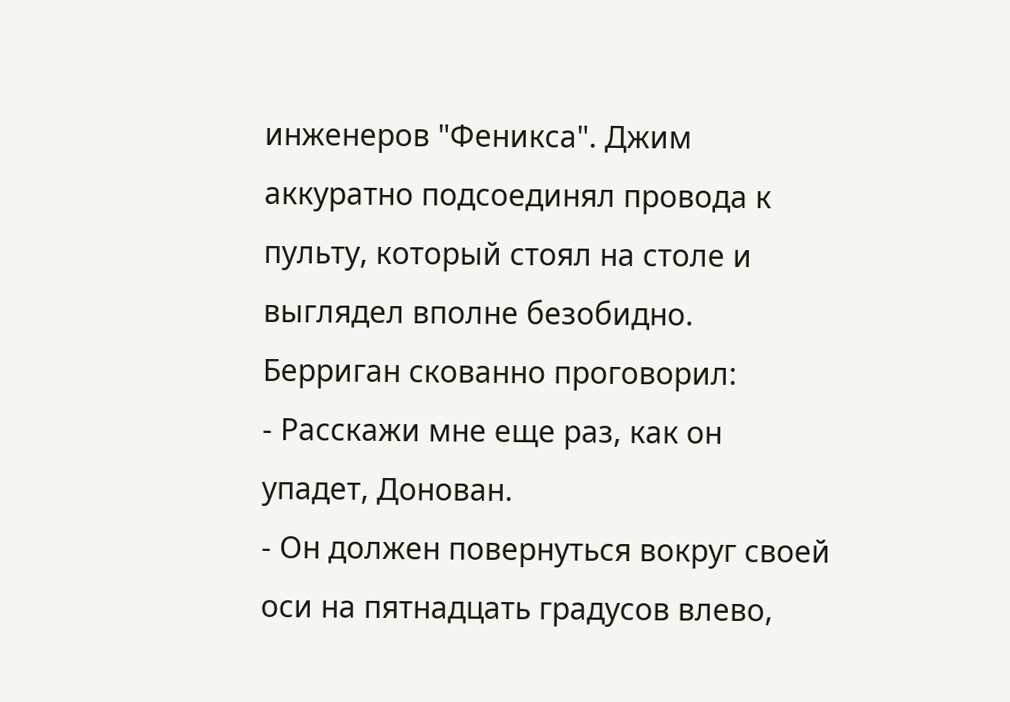инженеров "Феникса". Джим аккуратно подсоединял провода к пульту, который стоял на столе и выглядел вполне безобидно.
Берриган скованно проговорил:
- Расскажи мне еще раз, как он упадет, Донован.
- Он должен повернуться вокруг своей оси на пятнадцать градусов влево,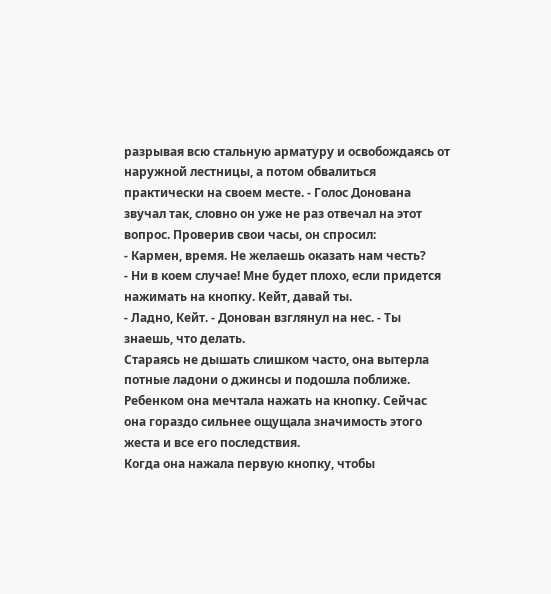разрывая всю стальную арматуру и освобождаясь от наружной лестницы, а потом обвалиться практически на своем месте. - Голос Донована звучал так, словно он уже не раз отвечал на этот вопрос. Проверив свои часы, он спросил:
- Кармен, время. Не желаешь оказать нам честь?
- Ни в коем случае! Мне будет плохо, если придется нажимать на кнопку. Кейт, давай ты.
- Ладно, Кейт. - Донован взглянул на нес. - Ты знаешь, что делать.
Стараясь не дышать слишком часто, она вытерла потные ладони о джинсы и подошла поближе. Ребенком она мечтала нажать на кнопку. Сейчас она гораздо сильнее ощущала значимость этого жеста и все его последствия.
Когда она нажала первую кнопку, чтобы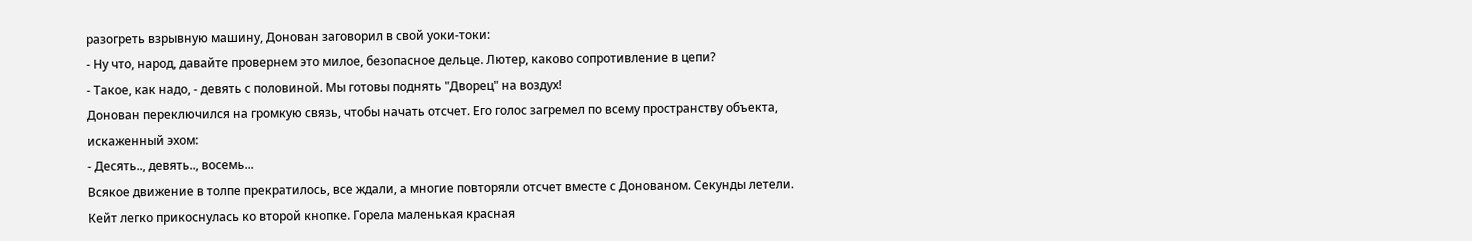разогреть взрывную машину, Донован заговорил в свой уоки-токи:
- Ну что, народ, давайте провернем это милое, безопасное дельце. Лютер, каково сопротивление в цепи?
- Такое, как надо, - девять с половиной. Мы готовы поднять "Дворец" на воздух!
Донован переключился на громкую связь, чтобы начать отсчет. Его голос загремел по всему пространству объекта, искаженный эхом:
- Десять.., девять.., восемь...
Всякое движение в толпе прекратилось, все ждали, а многие повторяли отсчет вместе с Донованом. Секунды летели. Кейт легко прикоснулась ко второй кнопке. Горела маленькая красная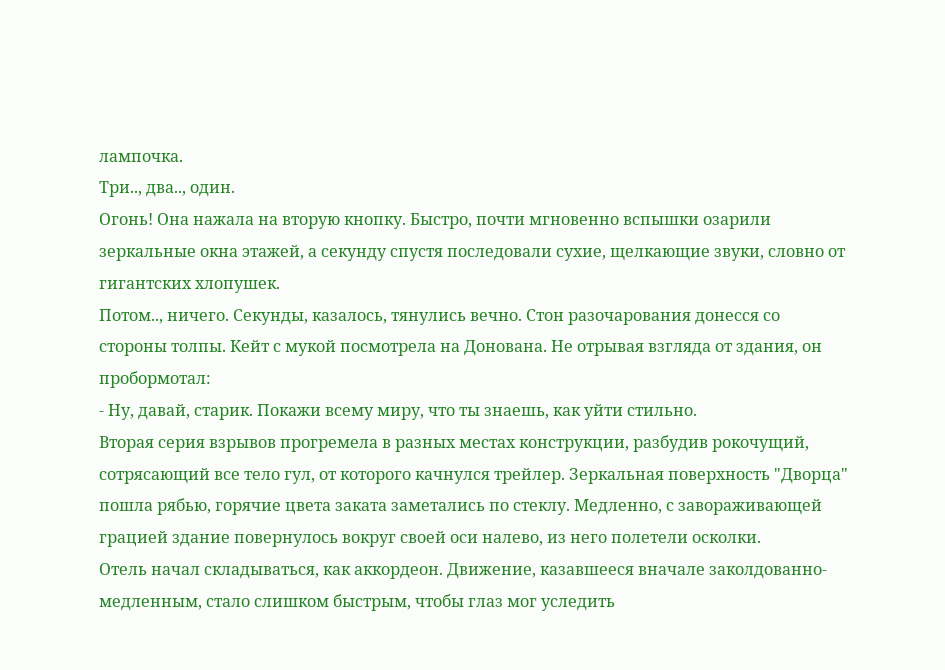лампочка.
Три.., два.., один.
Огонь! Она нажала на вторую кнопку. Быстро, почти мгновенно вспышки озарили зеркальные окна этажей, а секунду спустя последовали сухие, щелкающие звуки, словно от гигантских хлопушек.
Потом.., ничего. Секунды, казалось, тянулись вечно. Стон разочарования донесся со стороны толпы. Кейт с мукой посмотрела на Донована. Не отрывая взгляда от здания, он пробормотал:
- Ну, давай, старик. Покажи всему миру, что ты знаешь, как уйти стильно.
Вторая серия взрывов прогремела в разных местах конструкции, разбудив рокочущий, сотрясающий все тело гул, от которого качнулся трейлер. Зеркальная поверхность "Дворца" пошла рябью, горячие цвета заката заметались по стеклу. Медленно, с завораживающей грацией здание повернулось вокруг своей оси налево, из него полетели осколки.
Отель начал складываться, как аккордеон. Движение, казавшееся вначале заколдованно-медленным, стало слишком быстрым, чтобы глаз мог уследить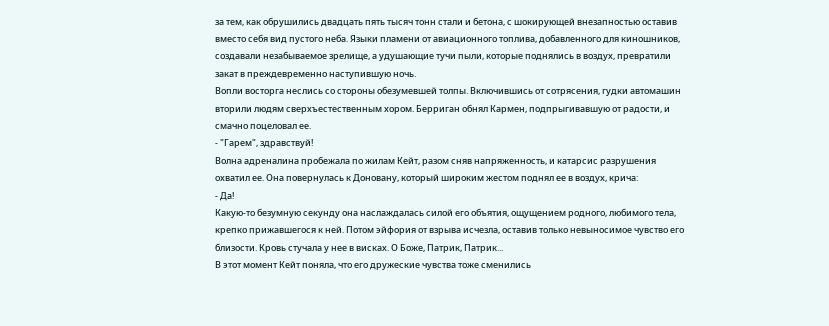за тем, как обрушились двадцать пять тысяч тонн стали и бетона, с шокирующей внезапностью оставив вместо себя вид пустого неба. Языки пламени от авиационного топлива, добавленного для киношников, создавали незабываемое зрелище, а удушающие тучи пыли, которые поднялись в воздух, превратили закат в преждевременно наступившую ночь.
Вопли восторга неслись со стороны обезумевшей толпы. Включившись от сотрясения, гудки автомашин вторили людям сверхъестественным хором. Берриган обнял Кармен, подпрыгивавшую от радости, и смачно поцеловал ее.
- "Гарем", здравствуй!
Волна адреналина пробежала по жилам Кейт, разом сняв напряженность, и катарсис разрушения охватил ее. Она повернулась к Доновану, который широким жестом поднял ее в воздух, крича:
- Да!
Какую-то безумную секунду она наслаждалась силой его объятия, ощущением родного, любимого тела, крепко прижавшегося к ней. Потом эйфория от взрыва исчезла, оставив только невыносимое чувство его близости. Кровь стучала у нее в висках. О Боже, Патрик, Патрик...
В этот момент Кейт поняла, что его дружеские чувства тоже сменились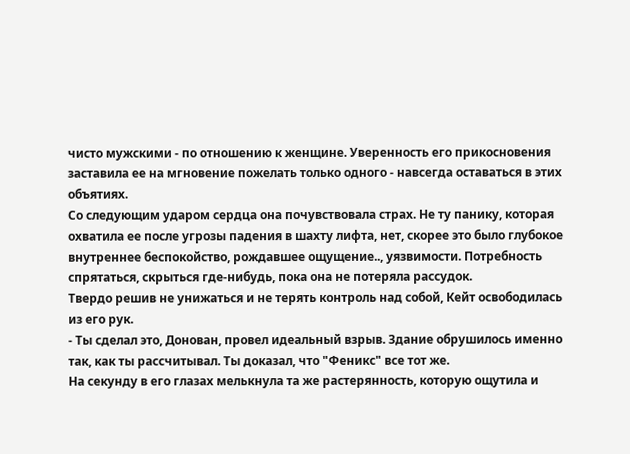чисто мужскими - по отношению к женщине. Уверенность его прикосновения заставила ее на мгновение пожелать только одного - навсегда оставаться в этих объятиях.
Со следующим ударом сердца она почувствовала страх. Не ту панику, которая охватила ее после угрозы падения в шахту лифта, нет, скорее это было глубокое внутреннее беспокойство, рождавшее ощущение.., уязвимости. Потребность спрятаться, скрыться где-нибудь, пока она не потеряла рассудок.
Твердо решив не унижаться и не терять контроль над собой, Кейт освободилась из его рук.
- Ты сделал это, Донован, провел идеальный взрыв. Здание обрушилось именно так, как ты рассчитывал. Ты доказал, что "Феникс" все тот же.
На секунду в его глазах мелькнула та же растерянность, которую ощутила и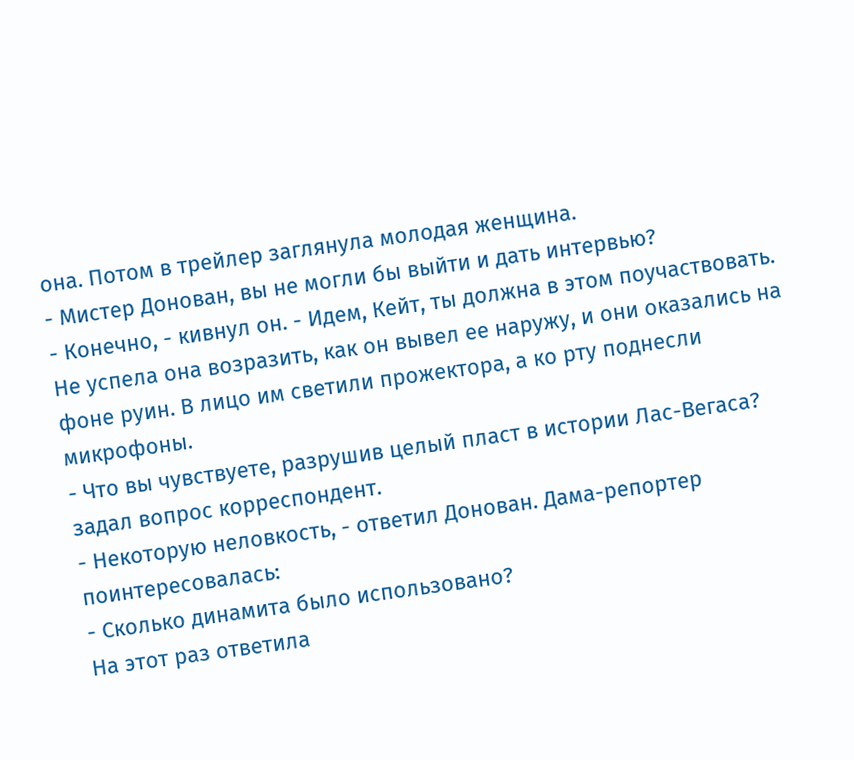она. Потом в трейлер заглянула молодая женщина.
- Мистер Донован, вы не могли бы выйти и дать интервью?
- Конечно, - кивнул он. - Идем, Кейт, ты должна в этом поучаствовать.
Не успела она возразить, как он вывел ее наружу, и они оказались на фоне руин. В лицо им светили прожектора, а ко рту поднесли микрофоны.
- Что вы чувствуете, разрушив целый пласт в истории Лас-Вегаса? задал вопрос корреспондент.
- Некоторую неловкость, - ответил Донован. Дама-репортер поинтересовалась:
- Сколько динамита было использовано?
На этот раз ответила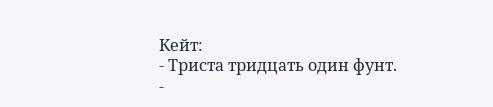Кейт:
- Триста тридцать один фунт.
-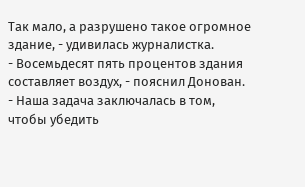Так мало, а разрушено такое огромное здание, - удивилась журналистка.
- Восемьдесят пять процентов здания составляет воздух, - пояснил Донован. - Наша задача заключалась в том, чтобы убедить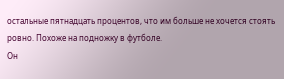остальные пятнадцать процентов, что им больше не хочется стоять ровно. Похоже на подножку в футболе.
Он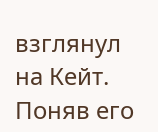взглянул на Кейт. Поняв его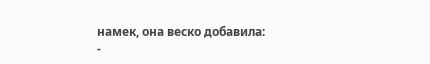намек, она веско добавила:
-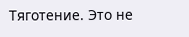Тяготение. Это не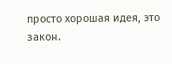просто хорошая идея, это закон.